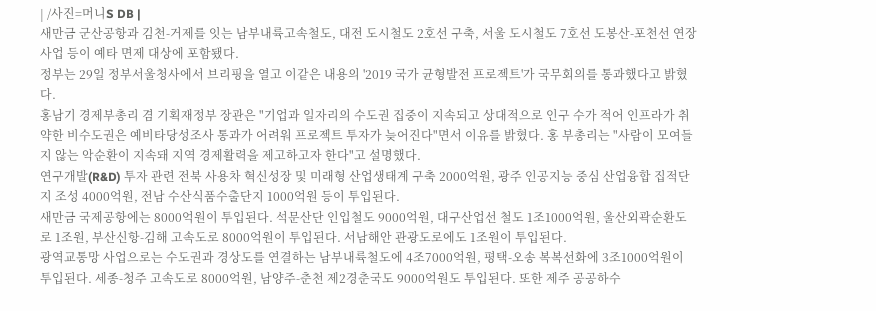| /사진=머니S DB |
새만금 군산공항과 김천-거제를 잇는 남부내륙고속철도, 대전 도시철도 2호선 구축, 서울 도시철도 7호선 도봉산-포천선 연장사업 등이 예타 면제 대상에 포함됐다.
정부는 29일 정부서울청사에서 브리핑을 열고 이같은 내용의 '2019 국가 균형발전 프로젝트'가 국무회의를 통과했다고 밝혔다.
홍남기 경제부총리 겸 기획재정부 장관은 "기업과 일자리의 수도권 집중이 지속되고 상대적으로 인구 수가 적어 인프라가 취약한 비수도권은 예비타당성조사 통과가 어려워 프로젝트 투자가 늦어진다"면서 이유를 밝혔다. 홍 부총리는 "사람이 모여들지 않는 악순환이 지속돼 지역 경제활력을 제고하고자 한다"고 설명했다.
연구개발(R&D) 투자 관련 전북 사용차 혁신성장 및 미래형 산업생태계 구축 2000억원, 광주 인공지능 중심 산업융합 집적단지 조성 4000억원, 전남 수산식품수출단지 1000억원 등이 투입된다.
새만금 국제공항에는 8000억원이 투입된다. 석문산단 인입철도 9000억원, 대구산업선 철도 1조1000억원, 울산외곽순환도로 1조원, 부산신항-김해 고속도로 8000억원이 투입된다. 서남해안 관광도로에도 1조원이 투입된다.
광역교통망 사업으로는 수도권과 경상도를 연결하는 남부내륙철도에 4조7000억원, 평택-오송 복복선화에 3조1000억원이 투입된다. 세종-청주 고속도로 8000억원, 남양주-춘천 제2경춘국도 9000억원도 투입된다. 또한 제주 공공하수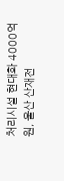처리시설 현대화 4000억원, 울산 산재전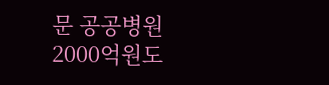문 공공병원 2000억원도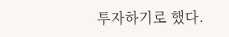투자하기로 했다.